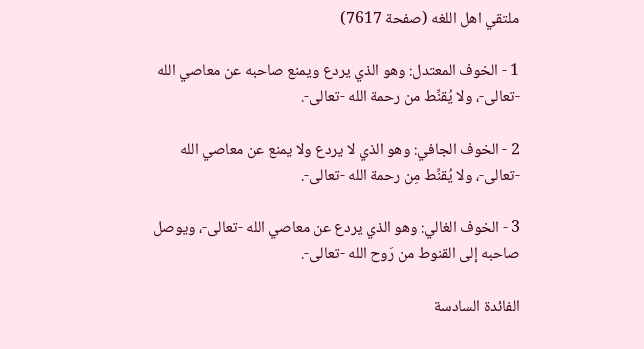ملتقي اهل اللغه (صفحة 7617)

1 - الخوف المعتدل: وهو الذي يردع ويمنع صاحبه عن معاصي الله -تعالى-، ولا يُقنِّط من رحمة الله -تعالى-.

2 - الخوف الجافي: وهو الذي لا يردع ولا يمنع عن معاصي الله -تعالى-، ولا يُقنِّط مِن رحمة الله -تعالى-.

3 - الخوف الغالي: وهو الذي يردع عن معاصي الله -تعالى-، ويوصل صاحبه إلى القنوط من رَوح الله -تعالى-.

الفائدة السادسة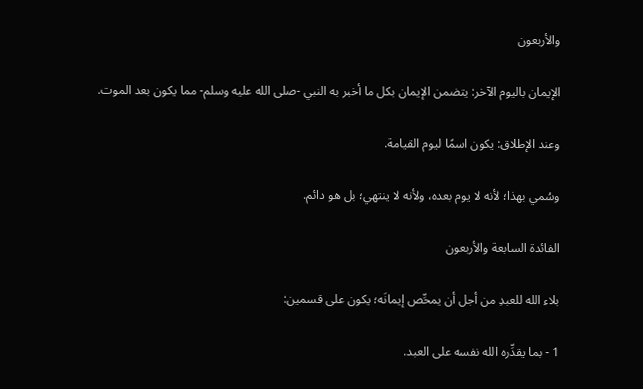والأربعون

الإيمان باليوم الآخر: يتضمن الإيمان بكل ما أخبر به النبي -صلى الله عليه وسلم- مما يكون بعد الموت.

وعند الإطلاق: يكون اسمًا ليوم القيامة.

وسُمي بهذا؛ لأنه لا يوم بعده، ولأنه لا ينتهي؛ بل هو دائم.

الفائدة السابعة والأربعون

بلاء الله للعبدِ من أجل أن يمحِّص إيمانَه؛ يكون على قسمين:

1 - بما يقدِّره الله نفسه على العبد.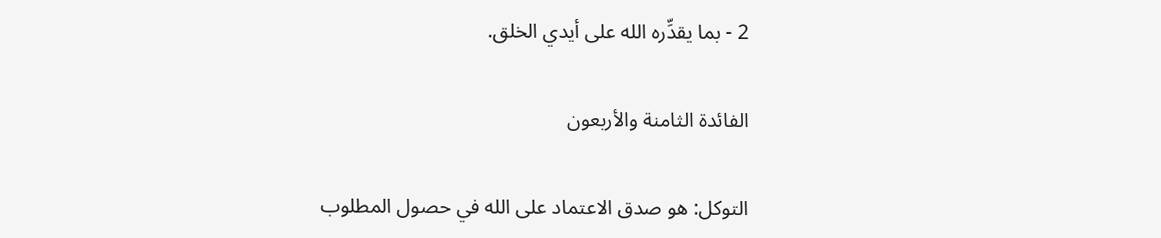2 - بما يقدِّره الله على أيدي الخلق.

الفائدة الثامنة والأربعون

التوكل: هو صدق الاعتماد على الله في حصول المطلوب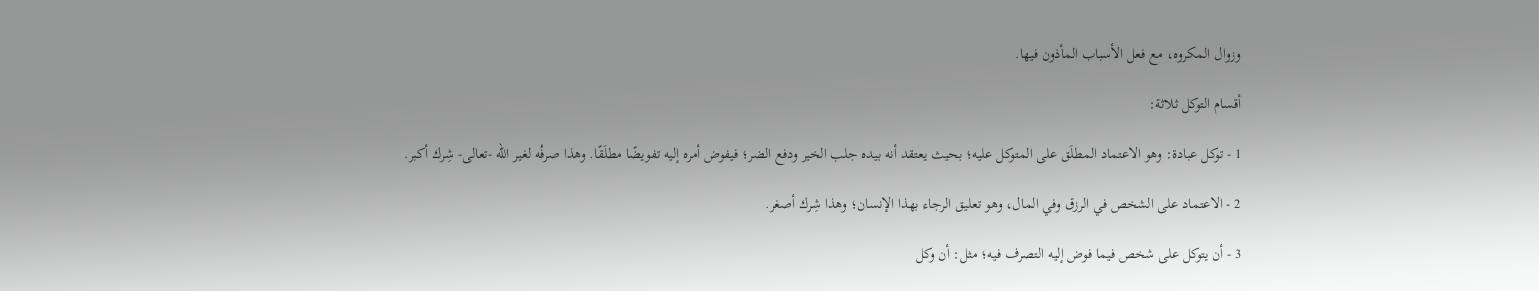وزوال المكروه، مع فعل الأسباب المأذون فيها.

أقسام التوكل ثلاثة:

1 - توكل عبادة: وهو الاعتماد المطلَق على المتوكل عليه؛ بحيث يعتقد أنه بيده جلب الخير ودفع الضر؛ فيفوض أمره إليه تفويضًا مطلَقًا. وهذا صرفُه لغير الله -تعالى- شِرك أكبر.

2 - الاعتماد على الشخص في الرزق وفي المال، وهو تعليق الرجاء بهذا الإنسان؛ وهذا شِرك أصغر.

3 - أن يتوكل على شخص فيما فوض إليه التصرف فيه؛ مثل: أن وكل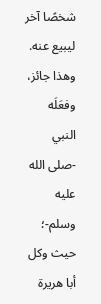شخصًا آخر ليبيع عنه. وهذا جائز، وفعَلَه النبي -صلى الله عليه وسلم-؛ حيث وكل أبا هريرة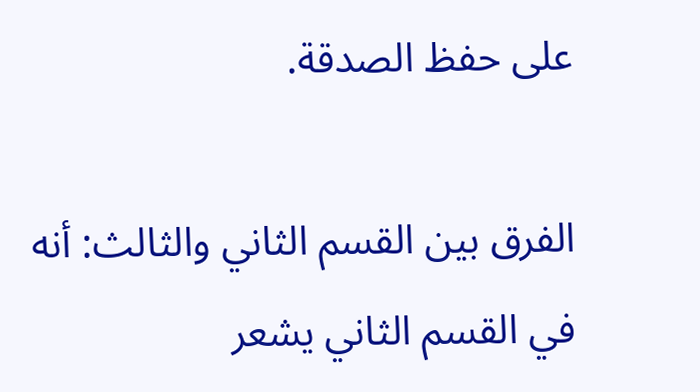على حفظ الصدقة.

الفرق بين القسم الثاني والثالث: أنه في القسم الثاني يشعر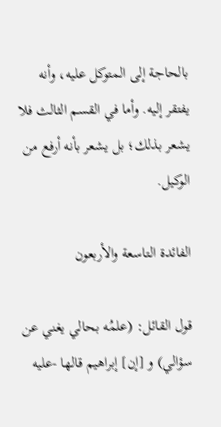بالحاجة إلى المتوكل عليه، وأنه يفتقر إليه. وأما في القسم الثالث فلا يشعر بذلك؛ بل يشعر بأنه أرفع من الوكيل.

الفائدة التاسعة والأربعون

قول القائل: (علمُه بحالي يغني عن سؤالي) و [إن] إبراهيم قالها -عليه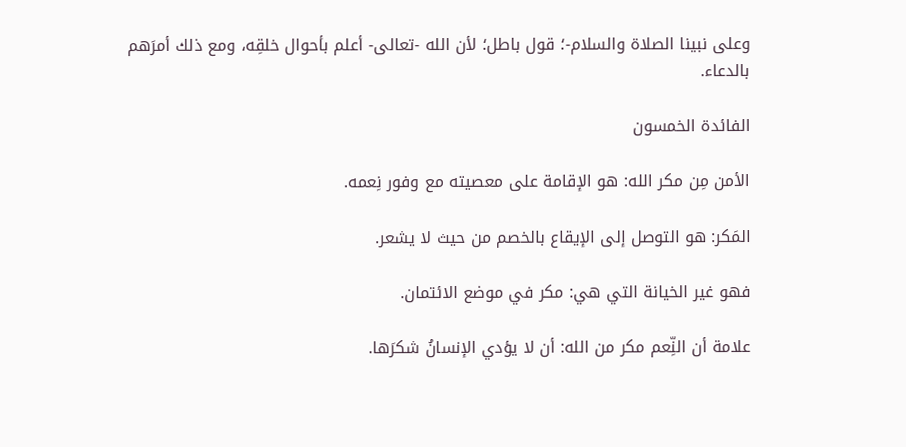وعلى نبينا الصلاة والسلام-؛ قول باطل؛ لأن الله -تعالى- أعلم بأحوال خلقِه، ومع ذلك أمرَهم بالدعاء.

الفائدة الخمسون

الأمن مِن مكر الله: هو الإقامة على معصيته مع وفور نِعمه.

المَكر: هو التوصل إلى الإيقاع بالخصم من حيث لا يشعر.

فهو غير الخيانة التي هي: مكر في موضع الائتمان.

علامة أن النِّعم مكر من الله: أن لا يؤدي الإنسانُ شكرَها.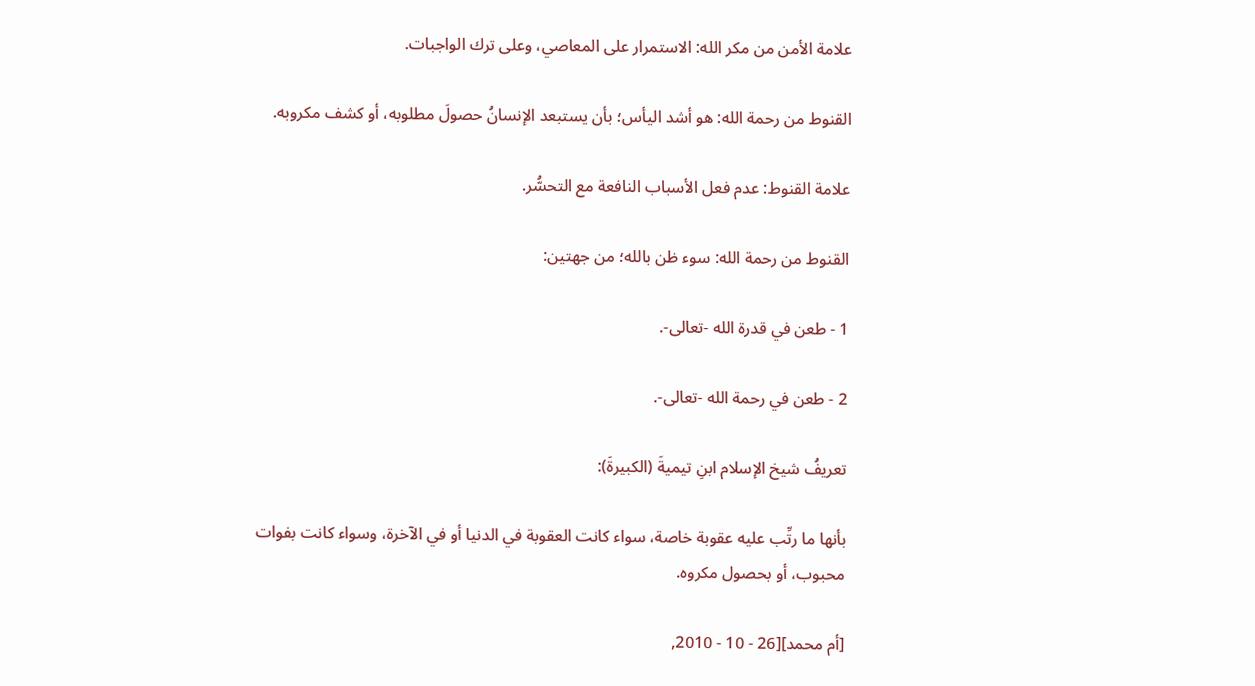علامة الأمن من مكر الله: الاستمرار على المعاصي، وعلى ترك الواجبات.

القنوط من رحمة الله: هو أشد اليأس؛ بأن يستبعد الإنسانُ حصولَ مطلوبه، أو كشف مكروبه.

علامة القنوط: عدم فعل الأسباب النافعة مع التحسُّر.

القنوط من رحمة الله: سوء ظن بالله؛ من جهتين:

1 - طعن في قدرة الله -تعالى-.

2 - طعن في رحمة الله -تعالى-.

تعريفُ شيخ الإسلام ابنِ تيميةَ (الكبيرةَ):

بأنها ما رتِّب عليه عقوبة خاصة، سواء كانت العقوبة في الدنيا أو في الآخرة، وسواء كانت بفوات محبوب، أو بحصول مكروه.

[أم محمد][26 - 10 - 2010,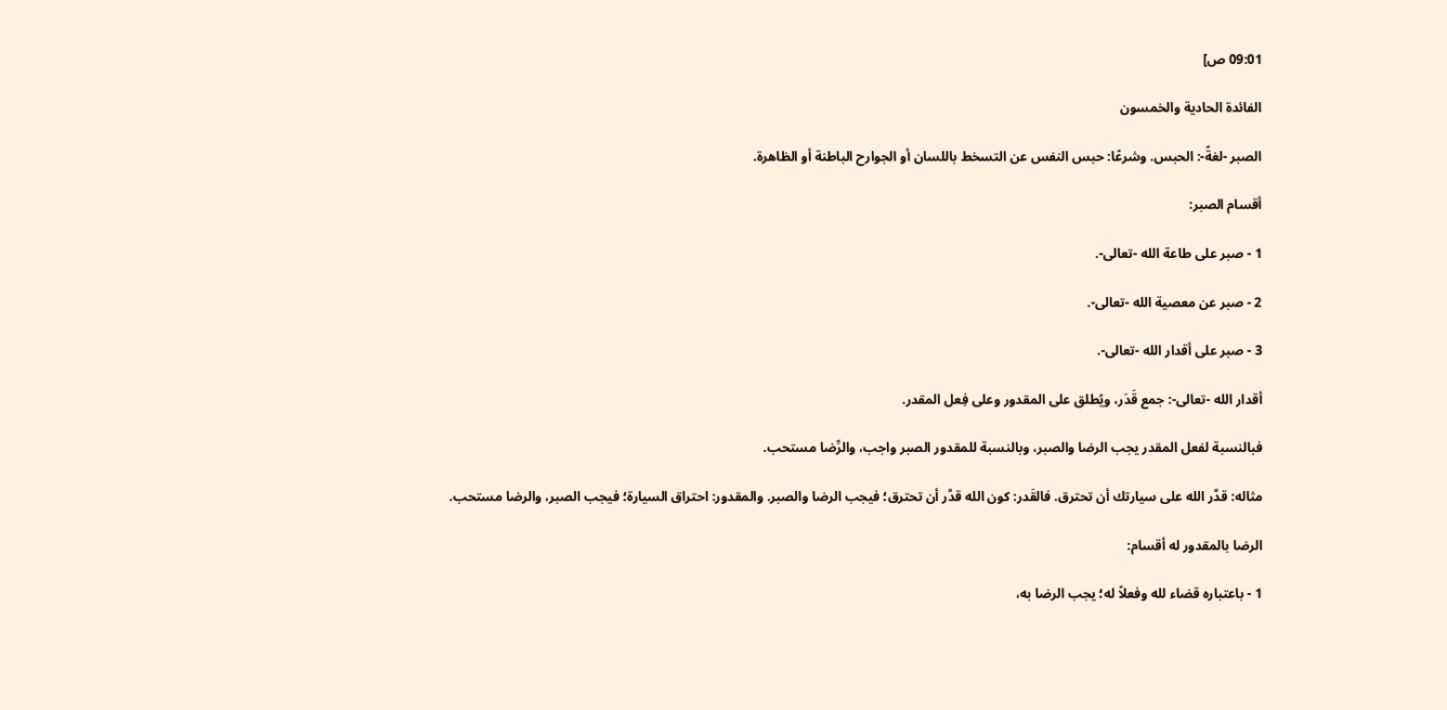09:01 ص]

الفائدة الحادية والخمسون

الصبر -لغةً-: الحبس. وشرعًا: حبس النفس عن التسخط باللسان أو الجوارح الباطنة أو الظاهرة.

أقسام الصبر:

1 - صبر على طاعة الله -تعالى-.

2 - صبر عن معصية الله -تعالى-.

3 - صبر على أقدار الله -تعالى-.

أقدار الله -تعالى-: جمع قَدَر، ويُطلق على المقدور وعلى فِعل المقدر.

فبالنسبة لفعل المقدر يجب الرضا والصبر، وبالنسبة للمقدور الصبر واجب، والرِّضا مستحب.

مثاله: قدَّر الله على سيارتك أن تحترق. فالقَدر: كون الله قدَّر أن تحترق؛ فيجب الرضا والصبر. والمقدور: احتراق السيارة؛ فيجب الصبر، والرضا مستحب.

الرضا بالمقدور له أقسام:

1 - باعتباره قضاء لله وفعلاً له؛ يجب الرضا به،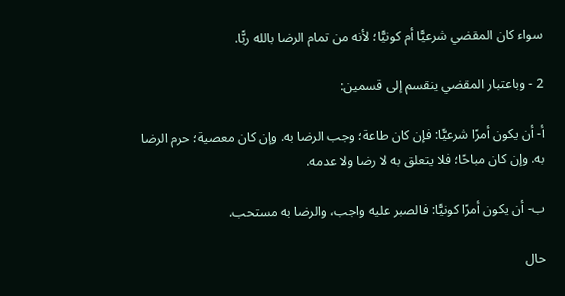سواء كان المقضي شرعيًّا أم كونيًّا؛ لأنه من تمام الرضا بالله ربًّا.

2 - وباعتبار المقضي ينقسم إلى قسمين:

أ- أن يكون أمرًا شرعيًّا: فإن كان طاعة؛ وجب الرضا به. وإن كان معصية؛ حرم الرضا به. وإن كان مباحًا؛ فلا يتعلق به لا رضا ولا عدمه.

ب- أن يكون أمرًا كونيًّا: فالصبر عليه واجب، والرضا به مستحب.

حال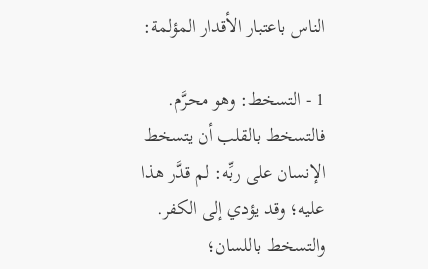الناس باعتبار الأقدار المؤلمة:

1 - التسخط: وهو محرَّم. فالتسخط بالقلب أن يتسخط الإنسان على ربِّه: لم قدَّر هذا عليه؛ وقد يؤدي إلى الكفر. والتسخط باللسان؛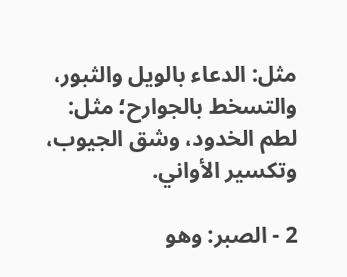مثل: الدعاء بالويل والثبور، والتسخط بالجوارح؛ مثل: لطم الخدود، وشق الجيوب، وتكسير الأواني.

2 - الصبر: وهو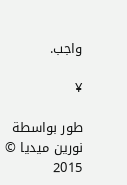واجب.

¥

طور بواسطة نورين ميديا © 2015